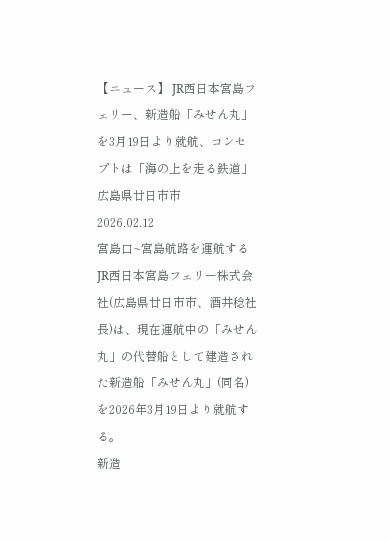【ニュース】 JR西日本宮島フェリー、新造船「みせん丸」を3月19日より就航、コンセプトは「海の上を走る鉄道」 広島県廿日市市
2026.02.12
宮島口~宮島航路を運航するJR西日本宮島フェリー株式会社(広島県廿日市市、酒井稔社長)は、現在運航中の「みせん丸」の代替船として建造された新造船「みせん丸」(同名)を2026年3月19日より就航する。
新造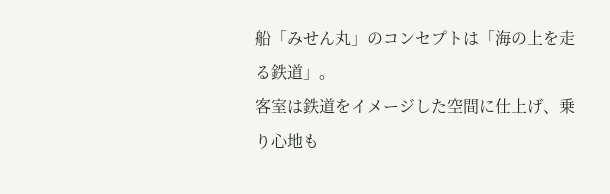船「みせん丸」のコンセプトは「海の上を走る鉄道」。
客室は鉄道をイメージした空間に仕上げ、乗り心地も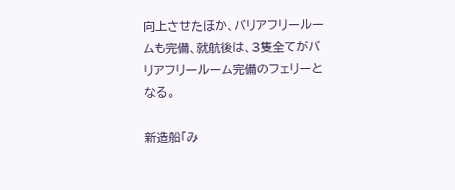向上させたほか、バリアフリールームも完備、就航後は、3隻全てがバリアフリールーム完備のフェリーとなる。

新造船「み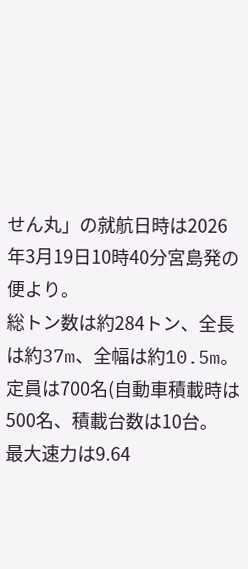せん丸」の就航日時は2026年3月19日10時40分宮島発の便より。
総トン数は約284トン、全長は約37m、全幅は約10.5m。
定員は700名(自動車積載時は500名、積載台数は10台。
最大速力は9.64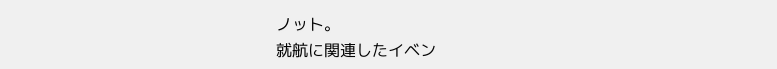ノット。
就航に関連したイベン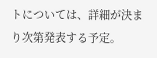トについては、詳細が決まり次第発表する予定。